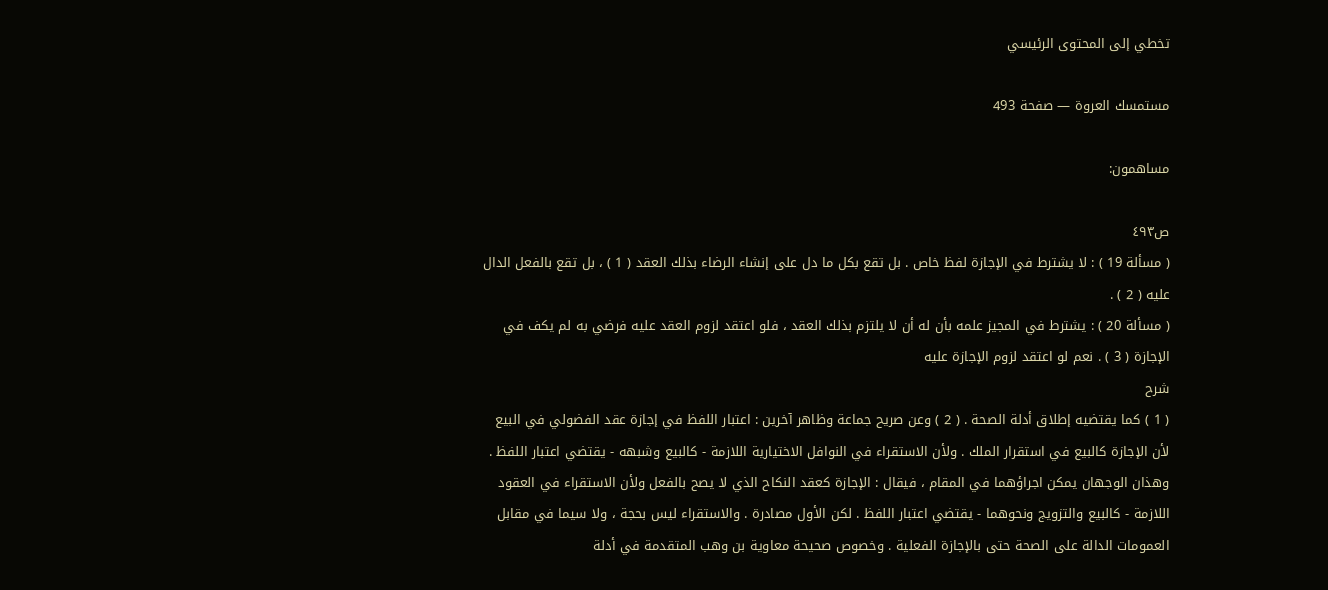تخطي إلى المحتوى الرئيسي

مستمسك العروة — صفحة 493

مساهمون:

ص٤٩٣
( مسألة 19 ) : لا يشترط في الإجازة لفظ خاص . بل تقع بكل ما دل على إنشاء الرضاء بذلك العقد ( 1 ) ، بل تقع بالفعل الدال عليه ( 2 ) .
( مسألة 20 ) : يشترط في المجيز علمه بأن له أن لا يلتزم بذلك العقد ، فلو اعتقد لزوم العقد عليه فرضي به لم يكف في الإجازة ( 3 ) . نعم لو اعتقد لزوم الإجازة عليه
شرح
( 1 ) كما يقتضيه إطلاق أدلة الصحة . ( 2 ) وعن صريح جماعة وظاهر آخرين : اعتبار اللفظ في إجازة عقد الفضولي في البيع لأن الإجازة كالبيع في استقرار الملك . ولأن الاستقراء في النوافل الاختيارية اللازمة - كالبيع وشبهه - يقتضي اعتبار اللفظ . وهذان الوجهان يمكن اجراؤهما في المقام ، فيقال : الإجازة كعقد النكاح الذي لا يصح بالفعل ولأن الاستقراء في العقود اللازمة - كالبيع والتزويج ونحوهما - يقتضي اعتبار اللفظ . لكن الأول مصادرة . والاستقراء ليس بحجة ، ولا سيما في مقابل العمومات الدالة على الصحة حتى بالإجازة الفعلية . وخصوص صحيحة معاوية بن وهب المتقدمة في أدلة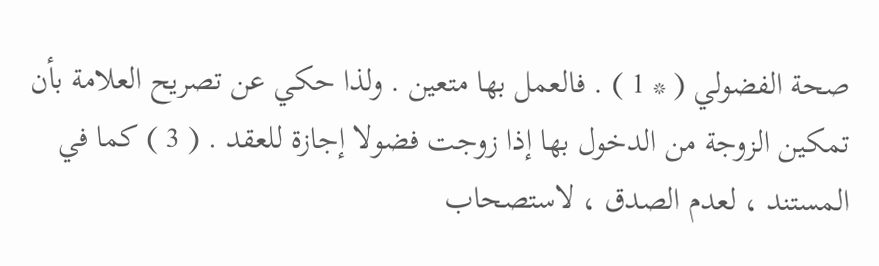صحة الفضولي ( * 1 ) . فالعمل بها متعين . ولذا حكي عن تصريح العلامة بأن تمكين الزوجة من الدخول بها إذا زوجت فضولا إجازة للعقد . ( 3 ) كما في المستند ، لعدم الصدق ، لاستصحاب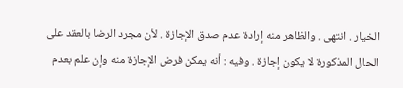الخيار . انتهى . والظاهر منه إرادة عدم صدق الإجازة . لأن مجرد الرضا بالعقد على الحال المذكورة لا يكون إجازة . وفيه : أنه يمكن فرض الإجازة منه وإن علم بعدم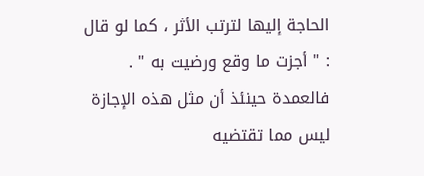الحاجة إليها لترتب الأثر ، كما لو قال : " أجزت ما وقع ورضيت به " . فالعمدة حينئذ أن مثل هذه الإجازة ليس مما تقتضيه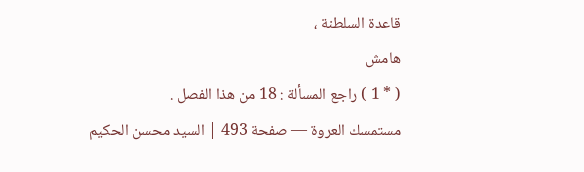قاعدة السلطنة ،
هامش
( * 1 ) راجع المسألة : 18 من هذا الفصل .
مستمسك العروة — صفحة 493 | السيد محسن الحكيم